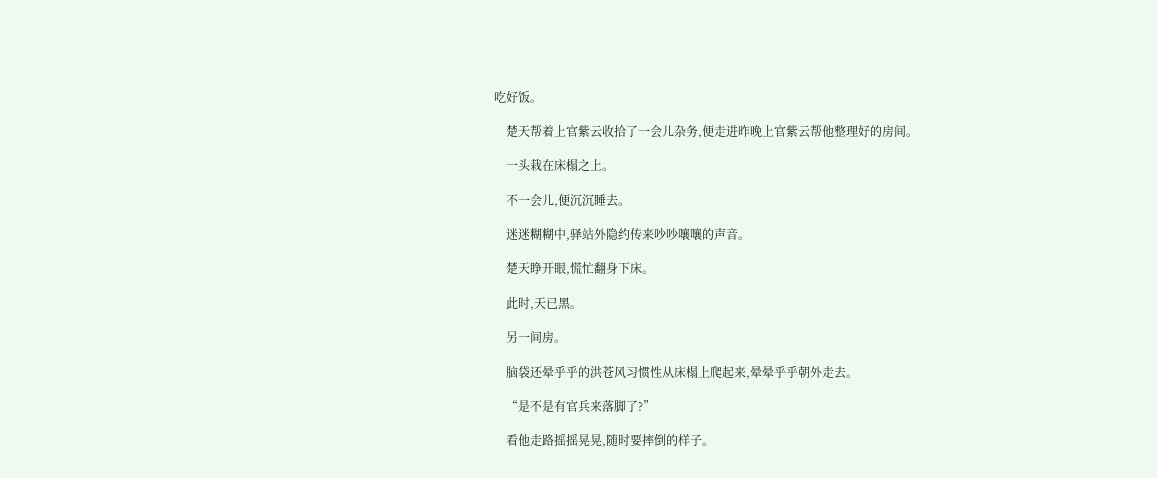吃好饭。

    楚天帮着上官紫云收拾了一会儿杂务,便走进昨晚上官紫云帮他整理好的房间。

    一头栽在床榻之上。

    不一会儿,便沉沉睡去。

    迷迷糊糊中,驿站外隐约传来吵吵嚷嚷的声音。

    楚天睁开眼,慌忙翻身下床。

    此时,天已黑。

    另一间房。

    脑袋还晕乎乎的洪苍风习惯性从床榻上爬起来,晕晕乎乎朝外走去。

    “是不是有官兵来落脚了?”

    看他走路摇摇晃晃,随时要摔倒的样子。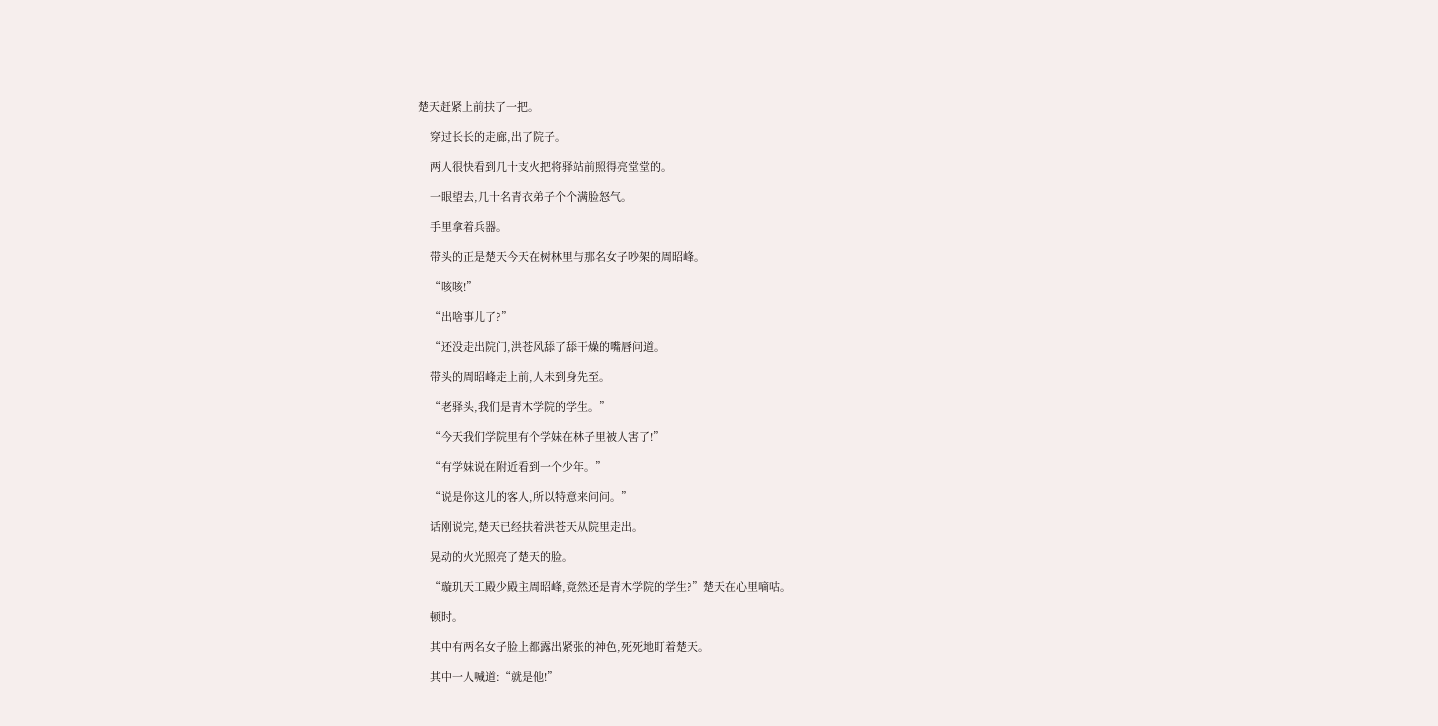楚天赶紧上前扶了一把。

    穿过长长的走廊,出了院子。

    两人很快看到几十支火把将驿站前照得亮堂堂的。

    一眼望去,几十名青衣弟子个个满脸怒气。

    手里拿着兵器。

    带头的正是楚天今天在树林里与那名女子吵架的周昭峰。

    “咳咳!”

    “出啥事儿了?”

    “还没走出院门,洪苍风舔了舔干燥的嘴唇问道。

    带头的周昭峰走上前,人未到身先至。

    “老驿头,我们是青木学院的学生。”

    “今天我们学院里有个学妹在林子里被人害了!”

    “有学妹说在附近看到一个少年。”

    “说是你这儿的客人,所以特意来问问。”

    话刚说完,楚天已经扶着洪苍天从院里走出。

    晃动的火光照亮了楚天的脸。

    “璇玑天工殿少殿主周昭峰,竟然还是青木学院的学生?”楚天在心里嘀咕。

    顿时。

    其中有两名女子脸上都露出紧张的神色,死死地盯着楚天。

    其中一人喊道:“就是他!”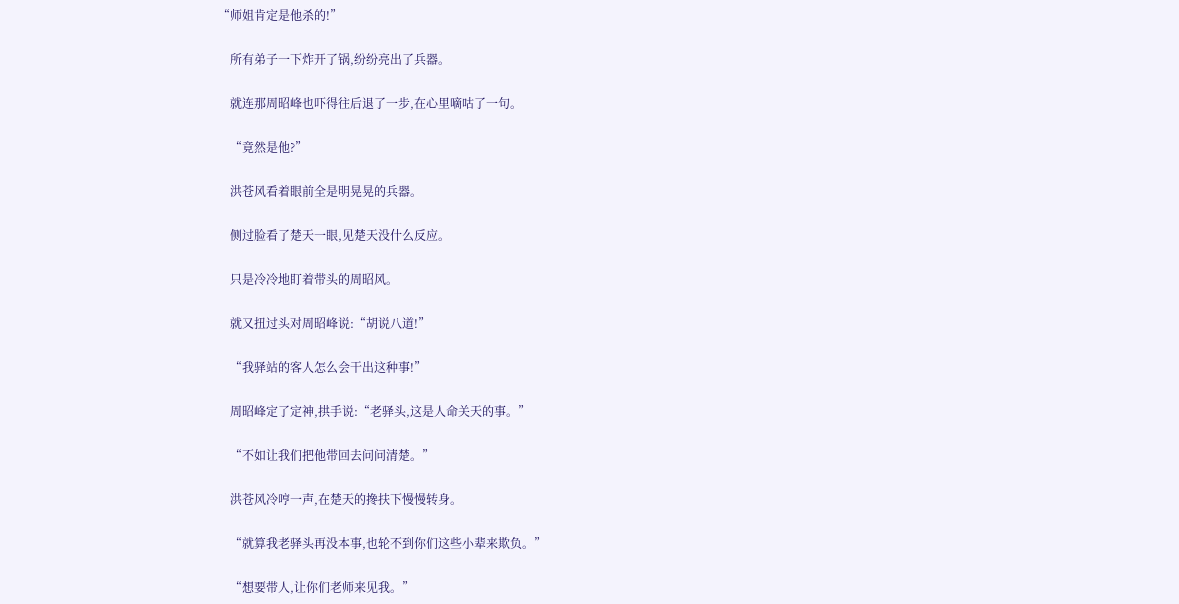“师姐肯定是他杀的!”

    所有弟子一下炸开了锅,纷纷亮出了兵器。

    就连那周昭峰也吓得往后退了一步,在心里嘀咕了一句。

    “竟然是他?”

    洪苍风看着眼前全是明晃晃的兵器。

    侧过脸看了楚天一眼,见楚天没什么反应。

    只是冷冷地盯着带头的周昭风。

    就又扭过头对周昭峰说:“胡说八道!”

    “我驿站的客人怎么会干出这种事!”

    周昭峰定了定神,拱手说:“老驿头,这是人命关天的事。”

    “不如让我们把他带回去问问清楚。”

    洪苍风冷哼一声,在楚天的搀扶下慢慢转身。

    “就算我老驿头再没本事,也轮不到你们这些小辈来欺负。”

    “想要带人,让你们老师来见我。”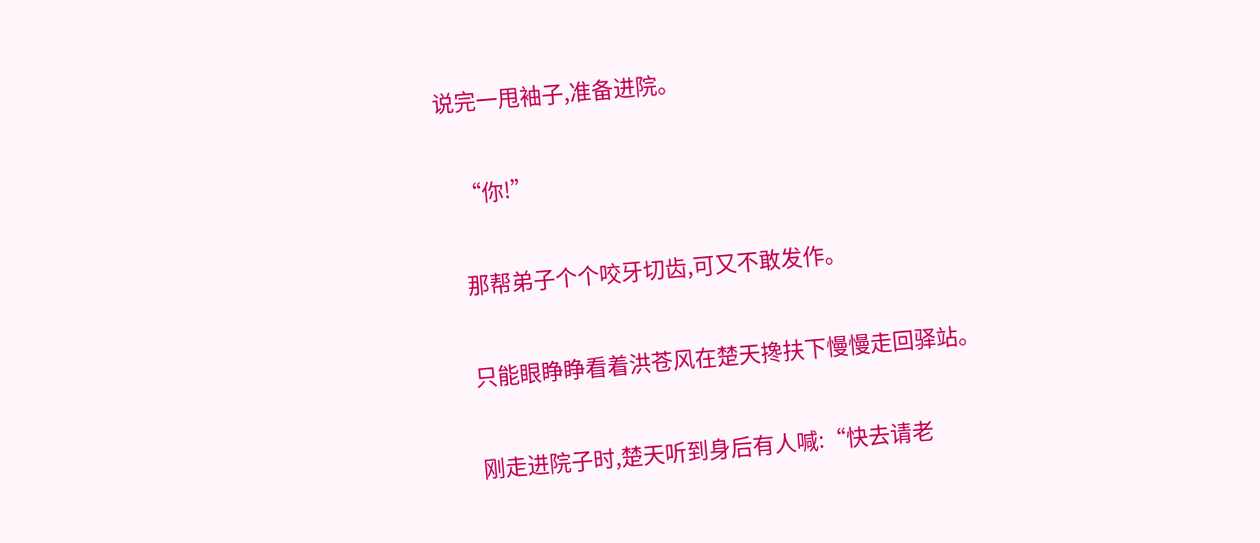说完一甩袖子,准备进院。

    “你!”

    那帮弟子个个咬牙切齿,可又不敢发作。

    只能眼睁睁看着洪苍风在楚天搀扶下慢慢走回驿站。

    刚走进院子时,楚天听到身后有人喊:“快去请老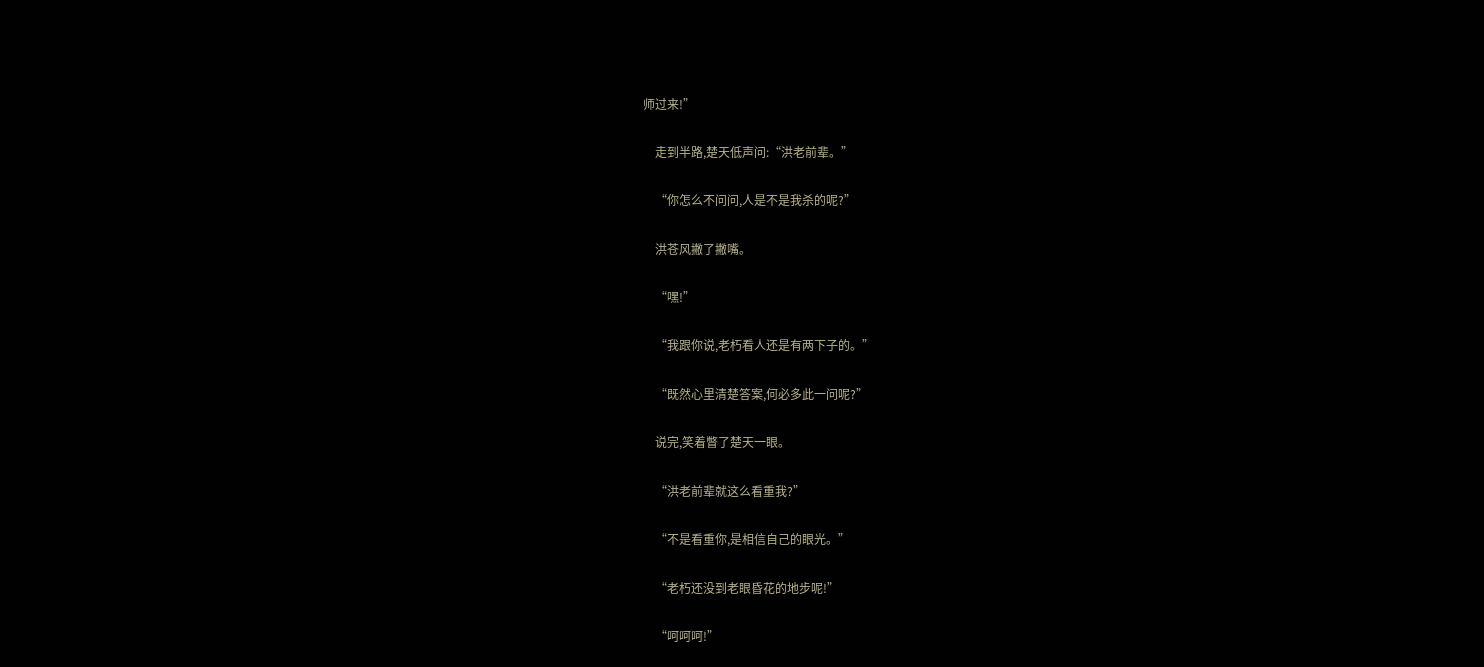师过来!”

    走到半路,楚天低声问:“洪老前辈。”

    “你怎么不问问,人是不是我杀的呢?”

    洪苍风撇了撇嘴。

    “嘿!”

    “我跟你说,老朽看人还是有两下子的。”

    “既然心里清楚答案,何必多此一问呢?”

    说完,笑着瞥了楚天一眼。

    “洪老前辈就这么看重我?”

    “不是看重你,是相信自己的眼光。”

    “老朽还没到老眼昏花的地步呢!”

    “呵呵呵!”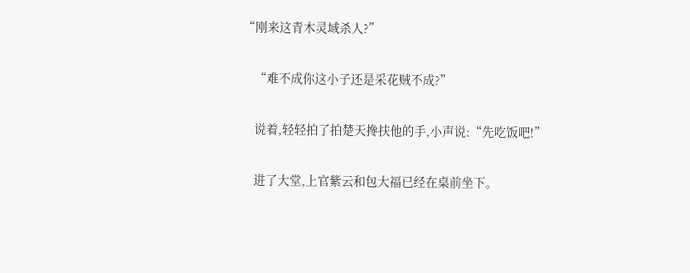“刚来这青木灵域杀人?”

    “难不成你这小子还是采花贼不成?”

    说着,轻轻拍了拍楚天搀扶他的手,小声说:“先吃饭吧!”

    进了大堂,上官紫云和包大福已经在桌前坐下。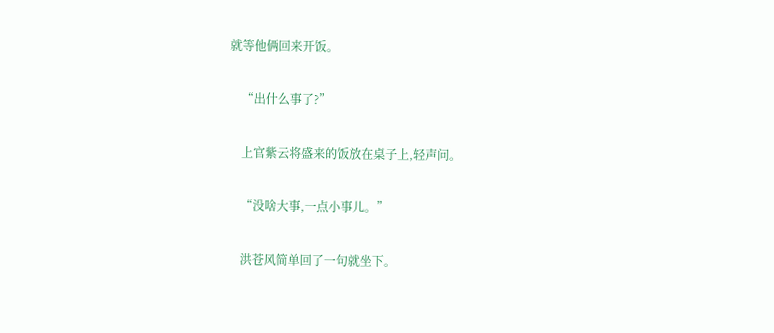就等他俩回来开饭。

    “出什么事了?”

    上官紫云将盛来的饭放在桌子上,轻声问。

    “没啥大事,一点小事儿。”

    洪苍风简单回了一句就坐下。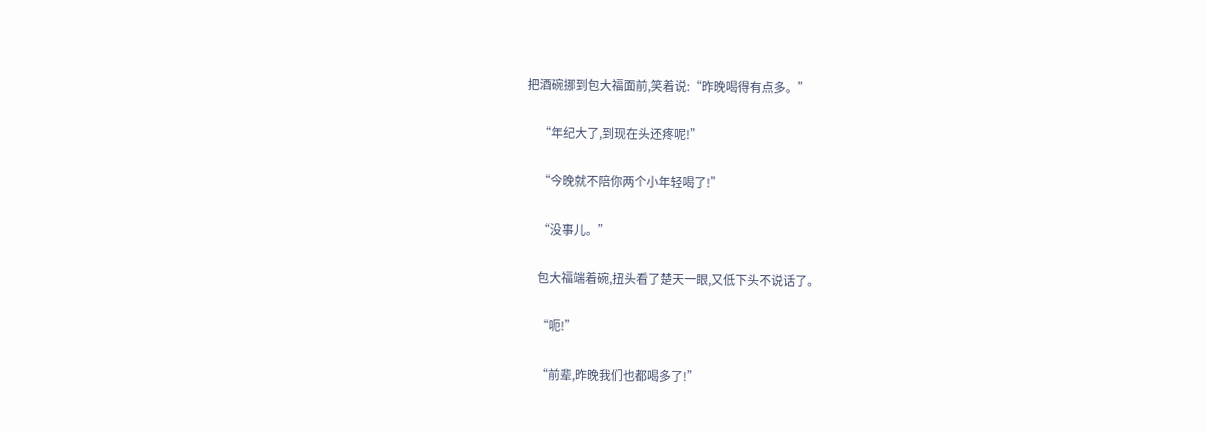把酒碗挪到包大福面前,笑着说:“昨晚喝得有点多。”

    “年纪大了,到现在头还疼呢!”

    “今晚就不陪你两个小年轻喝了!”

    “没事儿。”

    包大福端着碗,扭头看了楚天一眼,又低下头不说话了。

    “呃!”

    “前辈,昨晚我们也都喝多了!”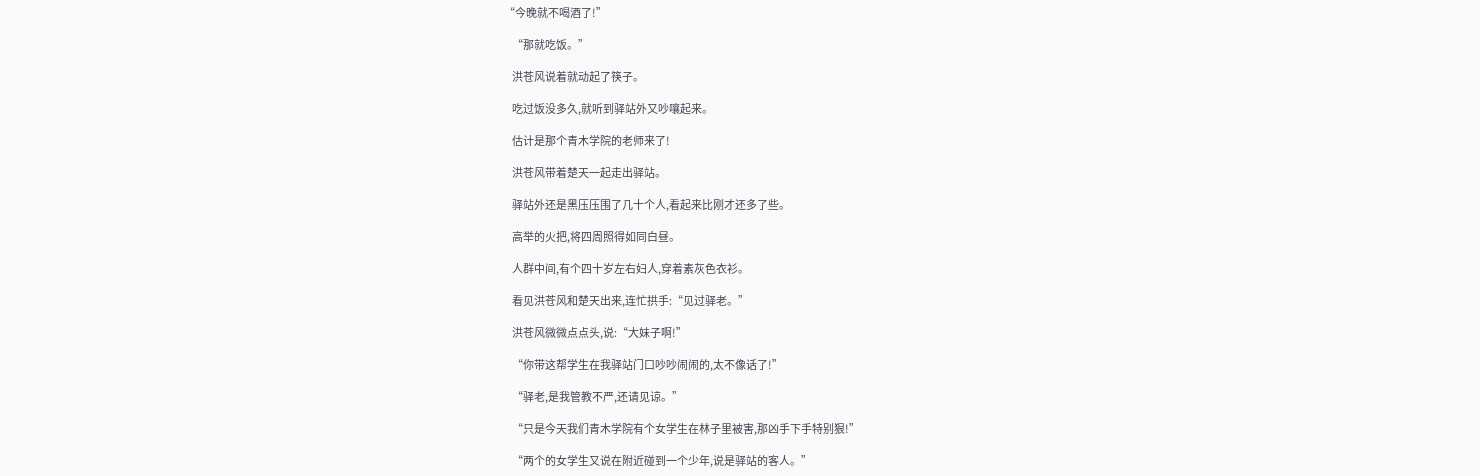“今晚就不喝酒了!”

    “那就吃饭。”

    洪苍风说着就动起了筷子。

    吃过饭没多久,就听到驿站外又吵嚷起来。

    估计是那个青木学院的老师来了!

    洪苍风带着楚天一起走出驿站。

    驿站外还是黑压压围了几十个人,看起来比刚才还多了些。

    高举的火把,将四周照得如同白昼。

    人群中间,有个四十岁左右妇人,穿着素灰色衣衫。

    看见洪苍风和楚天出来,连忙拱手:“见过驿老。”

    洪苍风微微点点头,说:“大妹子啊!”

    “你带这帮学生在我驿站门口吵吵闹闹的,太不像话了!”

    “驿老,是我管教不严,还请见谅。”

    “只是今天我们青木学院有个女学生在林子里被害,那凶手下手特别狠!”

    “两个的女学生又说在附近碰到一个少年,说是驿站的客人。”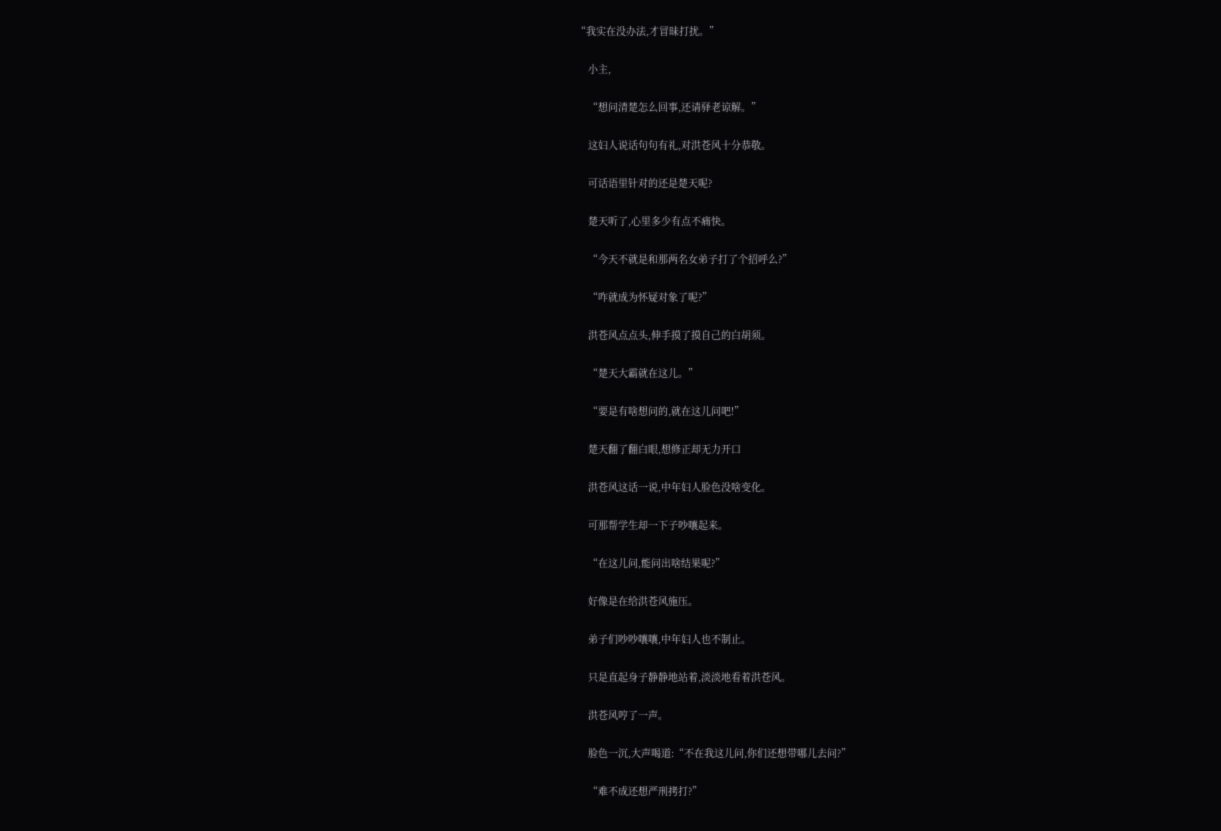“我实在没办法,才冒昧打扰。”

    小主,

    “想问清楚怎么回事,还请驿老谅解。”

    这妇人说话句句有礼,对洪苍风十分恭敬。

    可话语里针对的还是楚天呢?

    楚天听了,心里多少有点不痛快。

    “今天不就是和那两名女弟子打了个招呼么?”

    “咋就成为怀疑对象了呢?”

    洪苍风点点头,伸手摸了摸自己的白胡须。

    “楚天大霸就在这儿。”

    “要是有啥想问的,就在这儿问吧!”

    楚天翻了翻白眼,想修正却无力开口

    洪苍风这话一说,中年妇人脸色没啥变化。

    可那帮学生却一下子吵嚷起来。

    “在这儿问,能问出啥结果呢?”

    好像是在给洪苍风施压。

    弟子们吵吵嚷嚷,中年妇人也不制止。

    只是直起身子静静地站着,淡淡地看着洪苍风。

    洪苍风哼了一声。

    脸色一沉,大声喝道:“不在我这儿问,你们还想带哪儿去问?”

    “难不成还想严刑拷打?”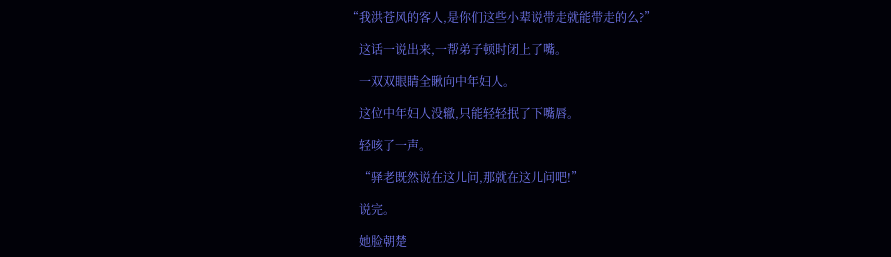“我洪苍风的客人,是你们这些小辈说带走就能带走的么?”

    这话一说出来,一帮弟子顿时闭上了嘴。

    一双双眼睛全瞅向中年妇人。

    这位中年妇人没辙,只能轻轻抿了下嘴唇。

    轻咳了一声。

    “驿老既然说在这儿问,那就在这儿问吧!”

    说完。

    她脸朝楚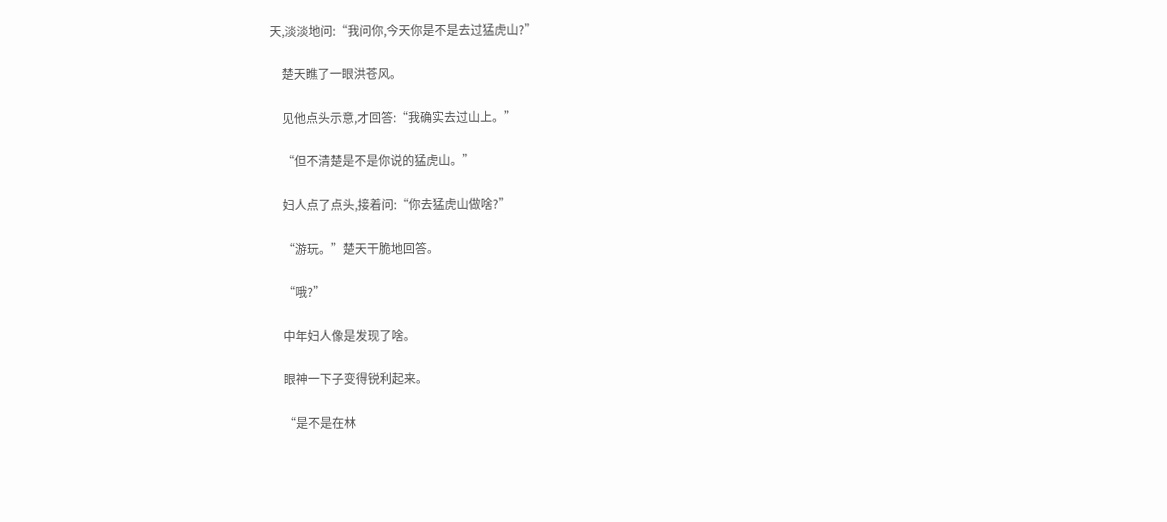天,淡淡地问:“我问你,今天你是不是去过猛虎山?”

    楚天瞧了一眼洪苍风。

    见他点头示意,才回答:“我确实去过山上。”

    “但不清楚是不是你说的猛虎山。”

    妇人点了点头,接着问:“你去猛虎山做啥?”

    “游玩。”楚天干脆地回答。

    “哦?”

    中年妇人像是发现了啥。

    眼神一下子变得锐利起来。

    “是不是在林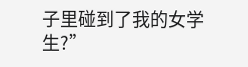子里碰到了我的女学生?”